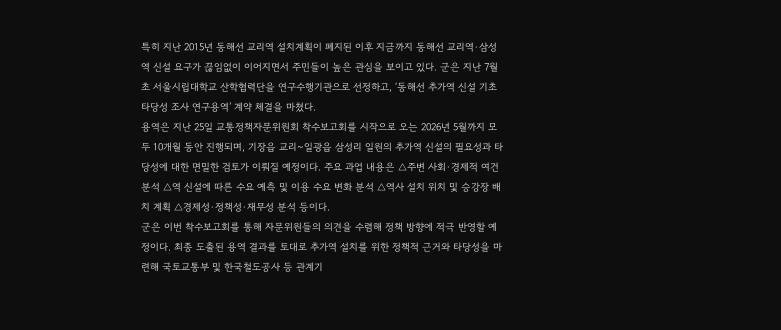특히 지난 2015년 동해선 교리역 설치계획이 폐지된 이후 지금까지 동해선 교리역·삼성역 신설 요구가 끊임없이 이어지면서 주민들이 높은 관심을 보이고 있다. 군은 지난 7월 초 서울시립대학교 산학협력단을 연구수행기관으로 선정하고, ‘동해선 추가역 신설 기초타당성 조사 연구용역’ 계약 체결을 마쳤다.
용역은 지난 25일 교통정책자문위원회 착수보고회를 시작으로 오는 2026년 5월까지 모두 10개월 동안 진행되며, 기장읍 교리~일광읍 삼성리 일원의 추가역 신설의 필요성과 타당성에 대한 면밀한 검토가 이뤄질 예정이다. 주요 과업 내용은 △주변 사회·경제적 여건 분석 △역 신설에 따른 수요 예측 및 이용 수요 변화 분석 △역사 설치 위치 및 승강장 배치 계획 △경제성·정책성·재무성 분석 등이다.
군은 이번 착수보고회를 통해 자문위원들의 의견을 수렴해 정책 방향에 적극 반영할 예정이다. 최종 도출된 용역 결과를 토대로 추가역 설치를 위한 정책적 근거와 타당성을 마련해 국토교통부 및 한국철도공사 등 관계기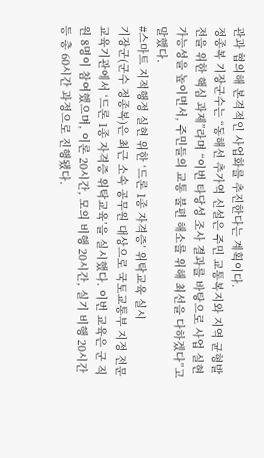관과 협의해 본격적인 사업화를 추진한다는 계획이다.
정종복 기장군수는 “동해선 추가역 신설은 주민 교통복지와 지역 균형발전을 위한 핵심 과제”라며 “이번 타당성 조사 결과를 바탕으로 사업 실현 가능성을 높이면서, 주민들의 교통 불편 해소를 위해 최선을 다하겠다”고 말했다.
#스마트 지적행정 실현 위한 ‘드론 1종 자격증’ 위탁교육 실시
기장군(군수 정종복)은 최근 소속 공무원 대상으로 국토교통부 지정 전문 교육기관에서 ‘드론 1종 자격증 위탁교육’을 실시했다. 이번 교육은 군 직원 8명이 참여했으며, 이론 20시간, 모의 비행 20시간, 실기 비행 20시간 등 총 60시간 과정으로 진행됐다.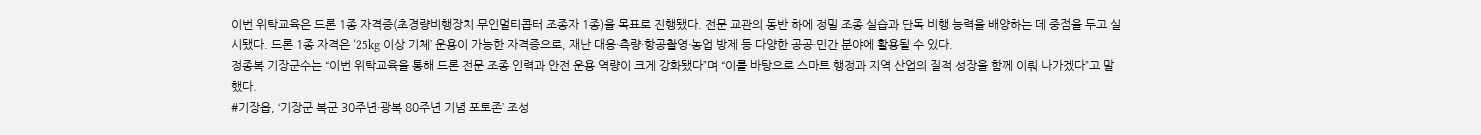이번 위탁교육은 드론 1종 자격증(초경량비행장치 무인멀티콥터 조종자 1종)을 목표로 진행됐다. 전문 교관의 동반 하에 정밀 조종 실습과 단독 비행 능력을 배양하는 데 중점을 두고 실시됐다. 드론 1종 자격은 ‘25kg 이상 기체’ 운용이 가능한 자격증으로, 재난 대응·측량·항공촬영·농업 방제 등 다양한 공공·민간 분야에 활용될 수 있다.
정종복 기장군수는 “이번 위탁교육을 통해 드론 전문 조종 인력과 안전 운용 역량이 크게 강화됐다”며 “이를 바탕으로 스마트 행정과 지역 산업의 질적 성장을 함께 이뤄 나가겠다”고 말했다.
#기장읍, ‘기장군 복군 30주년·광복 80주년 기념 포토존’ 조성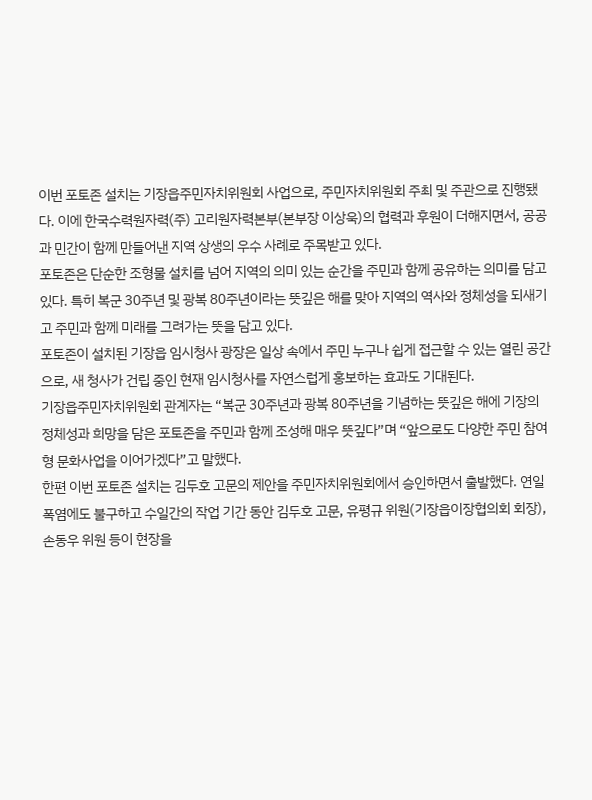이번 포토존 설치는 기장읍주민자치위원회 사업으로, 주민자치위원회 주최 및 주관으로 진행됐다. 이에 한국수력원자력(주) 고리원자력본부(본부장 이상욱)의 협력과 후원이 더해지면서, 공공과 민간이 함께 만들어낸 지역 상생의 우수 사례로 주목받고 있다.
포토존은 단순한 조형물 설치를 넘어 지역의 의미 있는 순간을 주민과 함께 공유하는 의미를 담고 있다. 특히 복군 30주년 및 광복 80주년이라는 뜻깊은 해를 맞아 지역의 역사와 정체성을 되새기고 주민과 함께 미래를 그려가는 뜻을 담고 있다.
포토존이 설치된 기장읍 임시청사 광장은 일상 속에서 주민 누구나 쉽게 접근할 수 있는 열린 공간으로, 새 청사가 건립 중인 현재 임시청사를 자연스럽게 홍보하는 효과도 기대된다.
기장읍주민자치위원회 관계자는 “복군 30주년과 광복 80주년을 기념하는 뜻깊은 해에 기장의 정체성과 희망을 담은 포토존을 주민과 함께 조성해 매우 뜻깊다”며 “앞으로도 다양한 주민 참여형 문화사업을 이어가겠다”고 말했다.
한편 이번 포토존 설치는 김두호 고문의 제안을 주민자치위원회에서 승인하면서 출발했다. 연일 폭염에도 불구하고 수일간의 작업 기간 동안 김두호 고문, 유평규 위원(기장읍이장협의회 회장), 손동우 위원 등이 현장을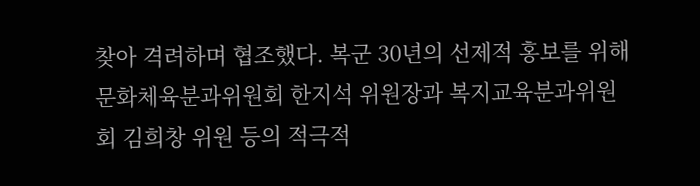찾아 격려하며 협조했다. 복군 30년의 선제적 홍보를 위해 문화체육분과위원회 한지석 위원장과 복지교육분과위원회 김희창 위원 등의 적극적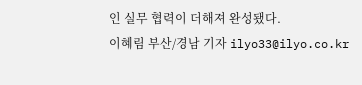인 실무 협력이 더해져 완성됐다.
이혜림 부산/경남 기자 ilyo33@ilyo.co.kr